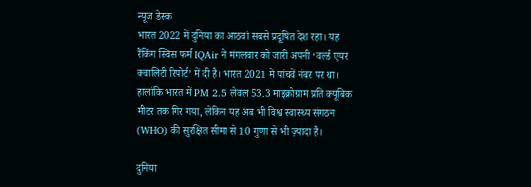न्यूज डेस्क
भारत 2022 में दुनिया का आठवां सबसे प्रदूषित देश रहा। यह रैंकिंग स्विस फर्म IQAir ने मंगलवार को जारी अपनी ‘वर्ल्ड एयर क्वालिटी रिपोर्ट’ में दी है। भारत 2021 में पांचवें नंबर पर था। हालांकि भारत में PM 2.5 लेवल 53.3 माइक्रोग्राम प्रति क्यूबिक मीटर तक गिर गया, लेकिन यह अब भी विश्व स्वास्थ्य संगठन (WHO) की सुरक्षित सीमा से 10 गुणा से भी ज़्यादा है।

दुनिया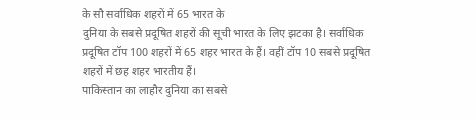के सौ सर्वाधिक शहरों में 65 भारत के
दुनिया के सबसे प्रदूषित शहरों की सूची भारत के लिए झटका है। सर्वाधिक प्रदूषित टॉप 100 शहरों में 65 शहर भारत के हैं। वहीं टॉप 10 सबसे प्रदूषित शहरों में छह शहर भारतीय हैं।
पाकिस्तान का लाहौर दुनिया का सबसे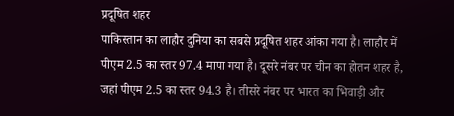प्रदूषित शहर
पाकिस्तान का लाहौर दुनिया का सबसे प्रदूषित शहर आंका गया है। लाहौर में पीएम 2.5 का स्तर 97.4 मापा गया है। दूसरे नंबर पर चीन का होतन शहर है, जहां पीएम 2.5 का स्तर 94.3 है। तीसरे नंबर पर भारत का भिवाड़ी और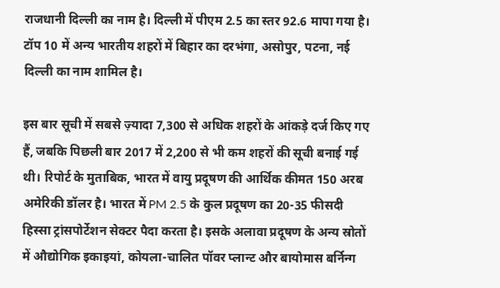राजधानी दिल्ली का नाम है। दिल्ली में पीएम 2.5 का स्तर 92.6 मापा गया है। टॉप 10 में अन्य भारतीय शहरों में बिहार का दरभंगा, असोपुर, पटना, नई दिल्ली का नाम शामिल है।

इस बार सूची में सबसे ज़्यादा 7,300 से अधिक शहरों के आंकड़े दर्ज किए गए हैं, जबकि पिछली बार 2017 में 2,200 से भी कम शहरों की सूची बनाई गई थी। रिपोर्ट के मुताबिक, भारत में वायु प्रदूषण की आर्थिक कीमत 150 अरब अमेरिकी डॉलर है। भारत में PM 2.5 के कुल प्रदूषण का 20-35 फीसदी हिस्सा ट्रांसपोर्टेशन सेक्टर पैदा करता है। इसके अलावा प्रदूषण के अन्य स्रोतों में औद्योगिक इकाइयां, कोयला-चालित पॉवर प्लान्ट और बायोमास बर्निन्ग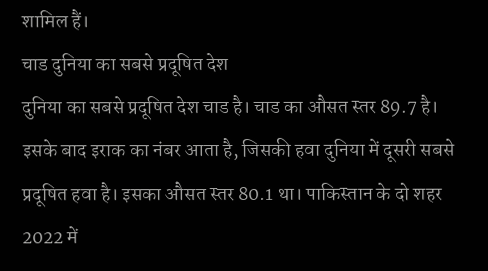शामिल हैं।
चाड दुनिया का सबसे प्रदूषित देश
दुनिया का सबसे प्रदूषित देश चाड है। चाड का औसत स्तर 89.7 है। इसके बाद इराक का नंबर आता है, जिसकी हवा दुनिया में दूसरी सबसे प्रदूषित हवा है। इसका औसत स्तर 80.1 था। पाकिस्तान के दो शहर 2022 में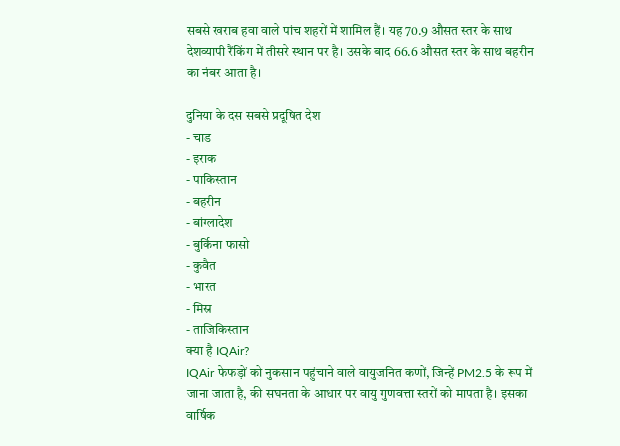सबसे खराब हवा वाले पांच शहरों में शामिल हैं। यह 70.9 औसत स्तर के साथ देशव्यापी रैंकिंग में तीसरे स्थान पर है। उसके बाद 66.6 औसत स्तर के साथ बहरीन का नंबर आता है।

दुनिया के दस सबसे प्रदूषित देश
- चाड
- इराक
- पाकिस्तान
- बहरीन
- बांग्लादेश
- बुर्किना फासो
- कुवैत
- भारत
- मिस्र
- ताजिकिस्तान
क्या है IQAir?
IQAir फेफड़ों को नुकसान पहुंचाने वाले वायुजनित कणों, जिन्हें PM2.5 के रूप में जाना जाता है, की सघनता के आधार पर वायु गुणवत्ता स्तरों को मापता है। इसका वार्षिक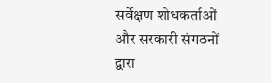सर्वेक्षण शोधकर्ताओं और सरकारी संगठनों द्वारा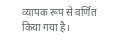व्यापक रूप से वर्णित किया गया है।